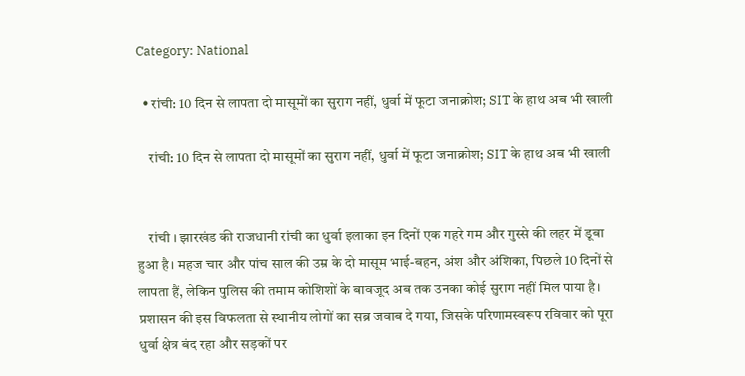Category: National

  • रांची: 10 दिन से लापता दो मासूमों का सुराग नहीं, धुर्वा में फूटा जनाक्रोश; SIT के हाथ अब भी खाली

    रांची: 10 दिन से लापता दो मासूमों का सुराग नहीं, धुर्वा में फूटा जनाक्रोश; SIT के हाथ अब भी खाली


    रांची । झारखंड की राजधानी रांची का धुर्वा इलाका इन दिनों एक गहरे गम और गुस्से की लहर में डूबा हुआ है। महज चार और पांच साल की उम्र के दो मासूम भाई-बहन, अंश और अंशिका, पिछले 10 दिनों से लापता हैं, लेकिन पुलिस की तमाम कोशिशों के बावजूद अब तक उनका कोई सुराग नहीं मिल पाया है। प्रशासन की इस विफलता से स्थानीय लोगों का सब्र जवाब दे गया, जिसके परिणामस्वरूप रविवार को पूरा धुर्वा क्षेत्र बंद रहा और सड़कों पर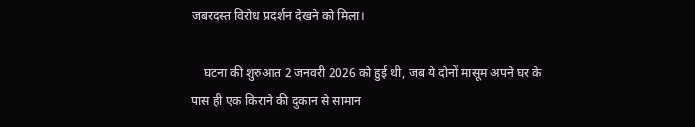जबरदस्त विरोध प्रदर्शन देखने को मिला।

    घटना की शुरुआत 2 जनवरी 2026 को हुई थी, जब ये दोनों मासूम अपने घर के पास ही एक किराने की दुकान से सामान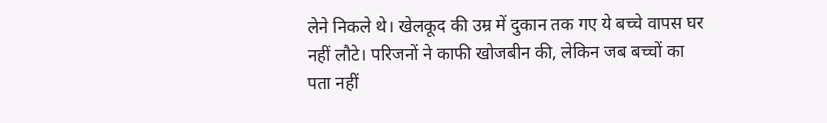लेने निकले थे। खेलकूद की उम्र में दुकान तक गए ये बच्चे वापस घर नहीं लौटे। परिजनों ने काफी खोजबीन की, लेकिन जब बच्चों का पता नहीं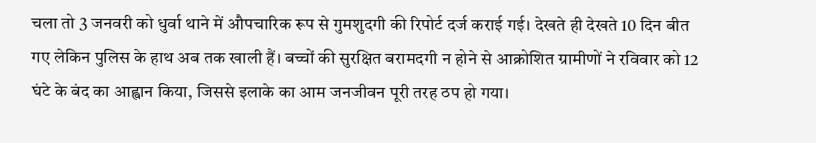चला तो 3 जनवरी को धुर्वा थाने में औपचारिक रूप से गुमशुदगी की रिपोर्ट दर्ज कराई गई। देखते ही देखते 10 दिन बीत गए लेकिन पुलिस के हाथ अब तक खाली हैं। बच्चों की सुरक्षित बरामदगी न होने से आक्रोशित ग्रामीणों ने रविवार को 12 घंटे के बंद का आह्वान किया, जिससे इलाके का आम जनजीवन पूरी तरह ठप हो गया।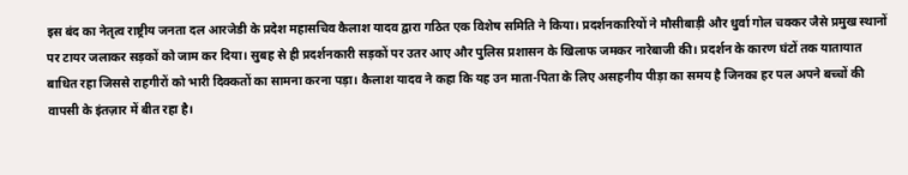इस बंद का नेतृत्व राष्ट्रीय जनता दल आरजेडी के प्रदेश महासचिव कैलाश यादव द्वारा गठित एक विशेष समिति ने किया। प्रदर्शनकारियों ने मौसीबाड़ी और धुर्वा गोल चक्कर जैसे प्रमुख स्थानों पर टायर जलाकर सड़कों को जाम कर दिया। सुबह से ही प्रदर्शनकारी सड़कों पर उतर आए और पुलिस प्रशासन के खिलाफ जमकर नारेबाजी की। प्रदर्शन के कारण घंटों तक यातायात बाधित रहा जिससे राहगीरों को भारी दिक्कतों का सामना करना पड़ा। कैलाश यादव ने कहा कि यह उन माता-पिता के लिए असहनीय पीड़ा का समय है जिनका हर पल अपने बच्चों की वापसी के इंतज़ार में बीत रहा है।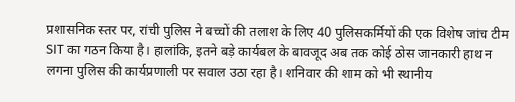प्रशासनिक स्तर पर, रांची पुलिस ने बच्चों की तलाश के लिए 40 पुलिसकर्मियों की एक विशेष जांच टीम SIT का गठन किया है। हालांकि, इतने बड़े कार्यबल के बावजूद अब तक कोई ठोस जानकारी हाथ न लगना पुलिस की कार्यप्रणाली पर सवाल उठा रहा है। शनिवार की शाम को भी स्थानीय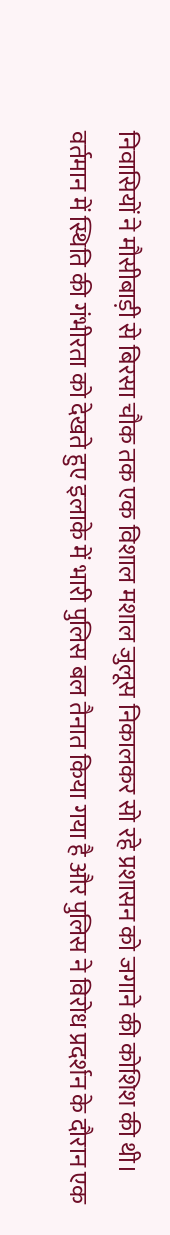निवासियों ने मौसीबाड़ी से बिरसा चौक तक एक विशाल मशाल जुलूस निकालकर सो रहे प्रशासन को जगाने की कोशिश की थी। वर्तमान में स्थिति की गंभीरता को देखते हुए इलाके में भारी पुलिस बल तैनात किया गया है और पुलिस ने विरोध प्रदर्शन के दौरान एक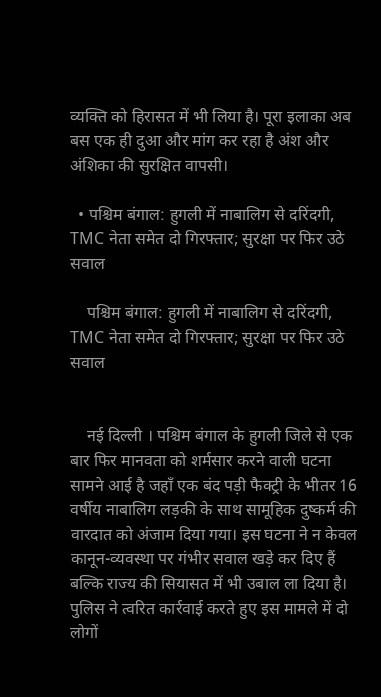व्यक्ति को हिरासत में भी लिया है। पूरा इलाका अब बस एक ही दुआ और मांग कर रहा है अंश और अंशिका की सुरक्षित वापसी।

  • पश्चिम बंगाल: हुगली में नाबालिग से दरिंदगी, TMC नेता समेत दो गिरफ्तार; सुरक्षा पर फिर उठे सवाल

    पश्चिम बंगाल: हुगली में नाबालिग से दरिंदगी, TMC नेता समेत दो गिरफ्तार; सुरक्षा पर फिर उठे सवाल


    नई दिल्ली । पश्चिम बंगाल के हुगली जिले से एक बार फिर मानवता को शर्मसार करने वाली घटना सामने आई है जहाँ एक बंद पड़ी फैक्ट्री के भीतर 16 वर्षीय नाबालिग लड़की के साथ सामूहिक दुष्कर्म की वारदात को अंजाम दिया गया। इस घटना ने न केवल कानून-व्यवस्था पर गंभीर सवाल खड़े कर दिए हैं बल्कि राज्य की सियासत में भी उबाल ला दिया है। पुलिस ने त्वरित कार्रवाई करते हुए इस मामले में दो लोगों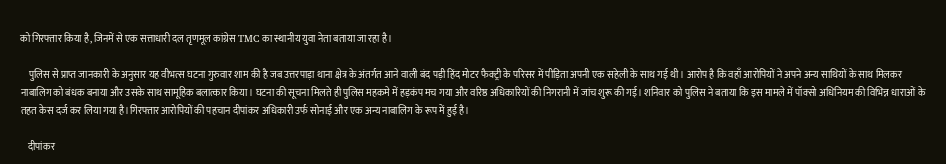को गिरफ्तार किया है, जिनमें से एक सत्ताधारी दल तृणमूल कांग्रेस TMC का स्थानीय युवा नेता बताया जा रहा है।

    पुलिस से प्राप्त जानकारी के अनुसार यह वीभत्स घटना गुरुवार शाम की है जब उत्तरपाड़ा थाना क्षेत्र के अंतर्गत आने वाली बंद पड़ी हिंद मोटर फैक्ट्री के परिसर में पीड़िता अपनी एक सहेली के साथ गई थी। आरोप है कि वहाँ आरोपियों ने अपने अन्य साथियों के साथ मिलकर नाबालिग को बंधक बनाया और उसके साथ सामूहिक बलात्कार किया। घटना की सूचना मिलते ही पुलिस महकमे में हड़कंप मच गया और वरिष्ठ अधिकारियों की निगरानी में जांच शुरू की गई। शनिवार को पुलिस ने बताया कि इस मामले में पॉक्सो अधिनियम की विभिन्न धाराओं के तहत केस दर्ज कर लिया गया है।गिरफ्तार आरोपियों की पहचान दीपांकर अधिकारी उर्फ सोनाई और एक अन्य नाबालिग के रूप में हुई है।

    दीपांकर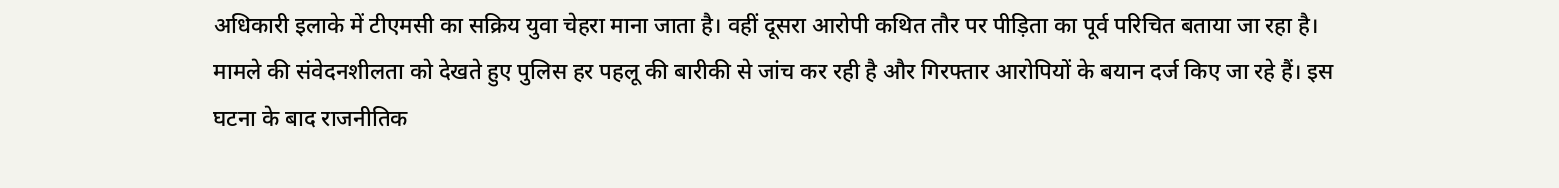अधिकारी इलाके में टीएमसी का सक्रिय युवा चेहरा माना जाता है। वहीं दूसरा आरोपी कथित तौर पर पीड़िता का पूर्व परिचित बताया जा रहा है। मामले की संवेदनशीलता को देखते हुए पुलिस हर पहलू की बारीकी से जांच कर रही है और गिरफ्तार आरोपियों के बयान दर्ज किए जा रहे हैं। इस घटना के बाद राजनीतिक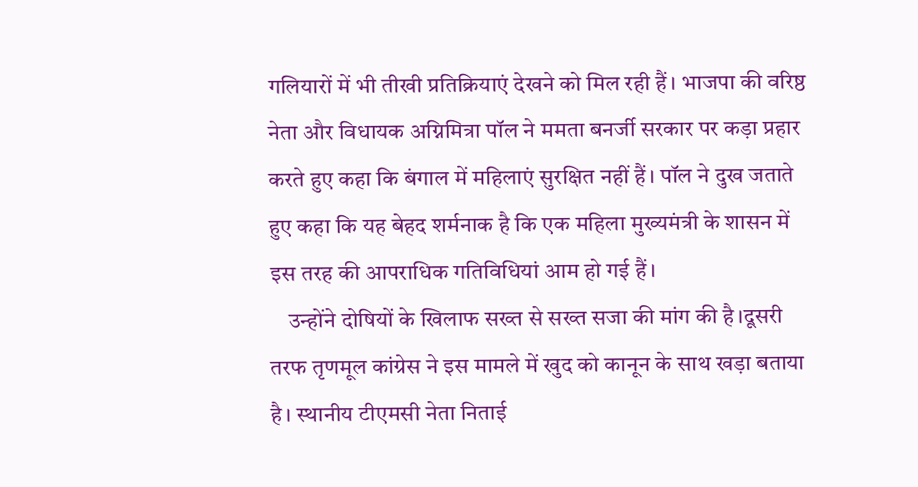गलियारों में भी तीखी प्रतिक्रियाएं देखने को मिल रही हैं। भाजपा की वरिष्ठ नेता और विधायक अग्निमित्रा पॉल ने ममता बनर्जी सरकार पर कड़ा प्रहार करते हुए कहा कि बंगाल में महिलाएं सुरक्षित नहीं हैं। पॉल ने दुख जताते हुए कहा कि यह बेहद शर्मनाक है कि एक महिला मुख्यमंत्री के शासन में इस तरह की आपराधिक गतिविधियां आम हो गई हैं।
    उन्होंने दोषियों के खिलाफ सख्त से सख्त सजा की मांग की है।दूसरी तरफ तृणमूल कांग्रेस ने इस मामले में खुद को कानून के साथ खड़ा बताया है। स्थानीय टीएमसी नेता निताई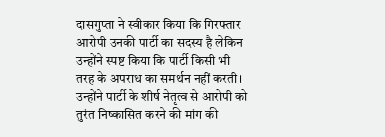दासगुप्ता ने स्वीकार किया कि गिरफ्तार आरोपी उनकी पार्टी का सदस्य है लेकिन उन्होंने स्पष्ट किया कि पार्टी किसी भी तरह के अपराध का समर्थन नहीं करती। उन्होंने पार्टी के शीर्ष नेतृत्व से आरोपी को तुरंत निष्कासित करने की मांग की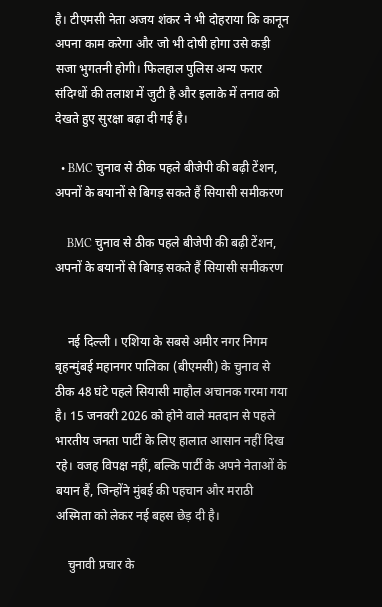है। टीएमसी नेता अजय शंकर ने भी दोहराया कि कानून अपना काम करेगा और जो भी दोषी होगा उसे कड़ी सजा भुगतनी होगी। फिलहाल पुलिस अन्य फरार संदिग्धों की तलाश में जुटी है और इलाके में तनाव को देखते हुए सुरक्षा बढ़ा दी गई है।

  • BMC चुनाव से ठीक पहले बीजेपी की बढ़ी टेंशन, अपनों के बयानों से बिगड़ सकते हैं सियासी समीकरण

    BMC चुनाव से ठीक पहले बीजेपी की बढ़ी टेंशन, अपनों के बयानों से बिगड़ सकते हैं सियासी समीकरण


    नई दिल्ली । एशिया के सबसे अमीर नगर निगम बृहन्मुंबई महानगर पालिका (बीएमसी) के चुनाव से ठीक 48 घंटे पहले सियासी माहौल अचानक गरमा गया है। 15 जनवरी 2026 को होने वाले मतदान से पहले भारतीय जनता पार्टी के लिए हालात आसान नहीं दिख रहे। वजह विपक्ष नहीं, बल्कि पार्टी के अपने नेताओं के बयान हैं, जिन्होंने मुंबई की पहचान और मराठी अस्मिता को लेकर नई बहस छेड़ दी है।

    चुनावी प्रचार के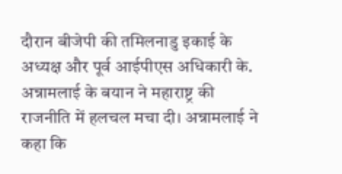दौरान बीजेपी की तमिलनाडु इकाई के अध्यक्ष और पूर्व आईपीएस अधिकारी के. अन्नामलाई के बयान ने महाराष्ट्र की राजनीति में हलचल मचा दी। अन्नामलाई ने कहा कि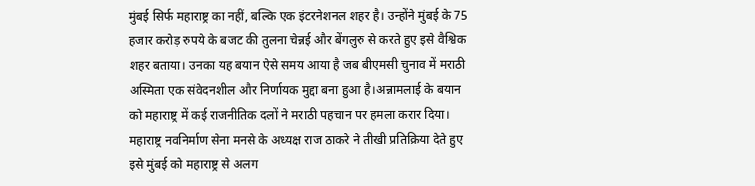मुंबई सिर्फ महाराष्ट्र का नहीं, बल्कि एक इंटरनेशनल शहर है। उन्होंने मुंबई के 75 हजार करोड़ रुपये के बजट की तुलना चेन्नई और बेंगलुरु से करते हुए इसे वैश्विक शहर बताया। उनका यह बयान ऐसे समय आया है जब बीएमसी चुनाव में मराठी अस्मिता एक संवेदनशील और निर्णायक मुद्दा बना हुआ है।अन्नामलाई के बयान को महाराष्ट्र में कई राजनीतिक दलों ने मराठी पहचान पर हमला करार दिया। महाराष्ट्र नवनिर्माण सेना मनसे के अध्यक्ष राज ठाकरे ने तीखी प्रतिक्रिया देते हुए इसे मुंबई को महाराष्ट्र से अलग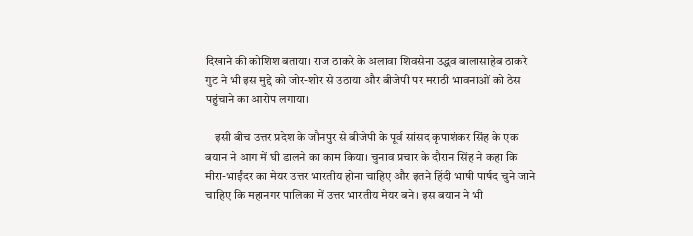दिखाने की कोशिश बताया। राज ठाकरे के अलावा शिवसेना उद्धव बालासाहेब ठाकरे गुट ने भी इस मुद्दे को जोर-शोर से उठाया और बीजेपी पर मराठी भावनाओं को ठेस पहुंचाने का आरोप लगाया।

    इसी बीच उत्तर प्रदेश के जौनपुर से बीजेपी के पूर्व सांसद कृपाशंकर सिंह के एक बयान ने आग में घी डालने का काम किया। चुनाव प्रचार के दौरान सिंह ने कहा कि मीरा-भाईंदर का मेयर उत्तर भारतीय होना चाहिए और इतने हिंदी भाषी पार्षद चुने जाने चाहिए कि महानगर पालिका में उत्तर भारतीय मेयर बने। इस बयान ने भी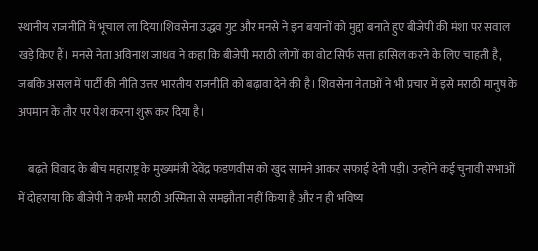स्थानीय राजनीति में भूचाल ला दिया।शिवसेना उद्धव गुट और मनसे ने इन बयानों को मुद्दा बनाते हुए बीजेपी की मंशा पर सवाल खड़े किए हैं। मनसे नेता अविनाश जाधव ने कहा कि बीजेपी मराठी लोगों का वोट सिर्फ सत्ता हासिल करने के लिए चाहती है, जबकि असल में पार्टी की नीति उत्तर भारतीय राजनीति को बढ़ावा देने की है। शिवसेना नेताओं ने भी प्रचार में इसे मराठी मानुष के अपमान के तौर पर पेश करना शुरू कर दिया है।

    बढ़ते विवाद के बीच महाराष्ट्र के मुख्यमंत्री देवेंद्र फडणवीस को खुद सामने आकर सफाई देनी पड़ी। उन्होंने कई चुनावी सभाओं में दोहराया कि बीजेपी ने कभी मराठी अस्मिता से समझौता नहीं किया है और न ही भविष्य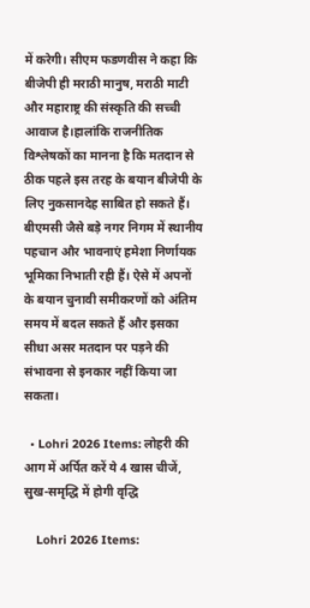में करेगी। सीएम फडणवीस ने कहा कि बीजेपी ही मराठी मानुष, मराठी माटी और महाराष्ट्र की संस्कृति की सच्ची आवाज है।हालांकि राजनीतिक विश्लेषकों का मानना है कि मतदान से ठीक पहले इस तरह के बयान बीजेपी के लिए नुकसानदेह साबित हो सकते हैं। बीएमसी जैसे बड़े नगर निगम में स्थानीय पहचान और भावनाएं हमेशा निर्णायक भूमिका निभाती रही हैं। ऐसे में अपनों के बयान चुनावी समीकरणों को अंतिम समय में बदल सकते हैं और इसका सीधा असर मतदान पर पड़ने की संभावना से इनकार नहीं किया जा सकता।

  • Lohri 2026 Items: लोहरी की आग में अर्पित करें ये 4 खास चीजें, सुख-समृद्धि में होगी वृद्धि

    Lohri 2026 Items: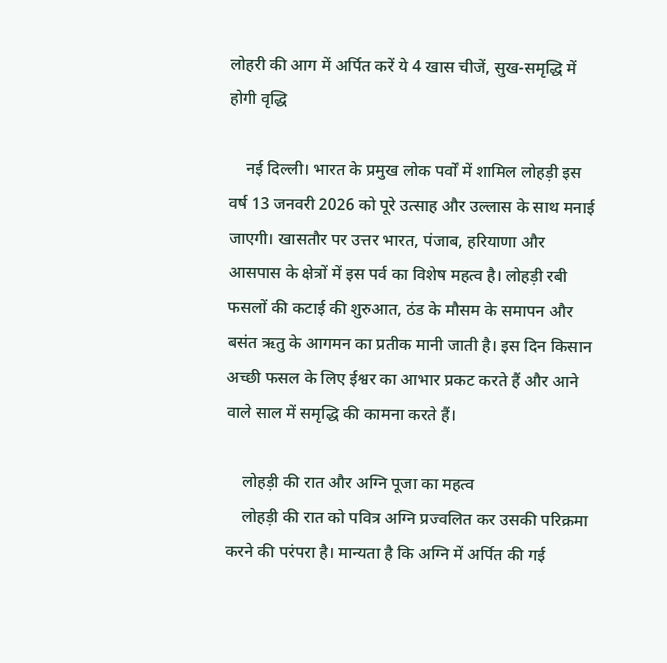लोहरी की आग में अर्पित करें ये 4 खास चीजें, सुख-समृद्धि में होगी वृद्धि

    नई दिल्ली। भारत के प्रमुख लोक पर्वों में शामिल लोहड़ी इस वर्ष 13 जनवरी 2026 को पूरे उत्साह और उल्लास के साथ मनाई जाएगी। खासतौर पर उत्तर भारत, पंजाब, हरियाणा और आसपास के क्षेत्रों में इस पर्व का विशेष महत्व है। लोहड़ी रबी फसलों की कटाई की शुरुआत, ठंड के मौसम के समापन और बसंत ऋतु के आगमन का प्रतीक मानी जाती है। इस दिन किसान अच्छी फसल के लिए ईश्वर का आभार प्रकट करते हैं और आने वाले साल में समृद्धि की कामना करते हैं।

    लोहड़ी की रात और अग्नि पूजा का महत्व
    लोहड़ी की रात को पवित्र अग्नि प्रज्वलित कर उसकी परिक्रमा करने की परंपरा है। मान्यता है कि अग्नि में अर्पित की गई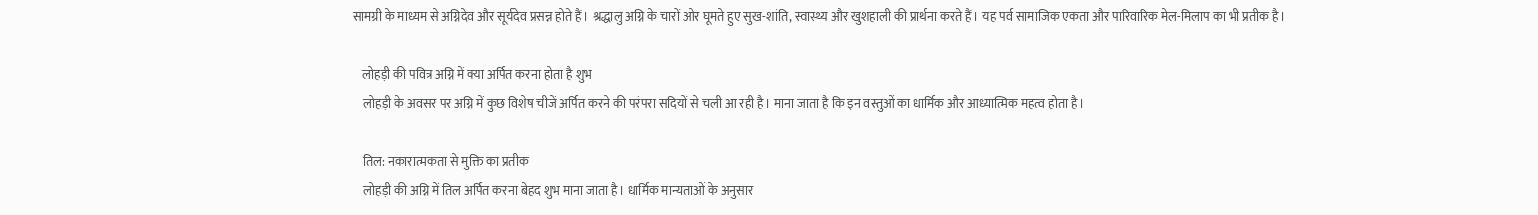सामग्री के माध्यम से अग्निदेव और सूर्यदेव प्रसन्न होते हैं। श्रद्धालु अग्नि के चारों ओर घूमते हुए सुख-शांति, स्वास्थ्य और खुशहाली की प्रार्थना करते हैं। यह पर्व सामाजिक एकता और पारिवारिक मेल-मिलाप का भी प्रतीक है।

    लोहड़ी की पवित्र अग्नि में क्या अर्पित करना होता है शुभ
    लोहड़ी के अवसर पर अग्नि में कुछ विशेष चीजें अर्पित करने की परंपरा सदियों से चली आ रही है। माना जाता है कि इन वस्तुओं का धार्मिक और आध्यात्मिक महत्व होता है।

    तिल: नकारात्मकता से मुक्ति का प्रतीक
    लोहड़ी की अग्नि में तिल अर्पित करना बेहद शुभ माना जाता है। धार्मिक मान्यताओं के अनुसार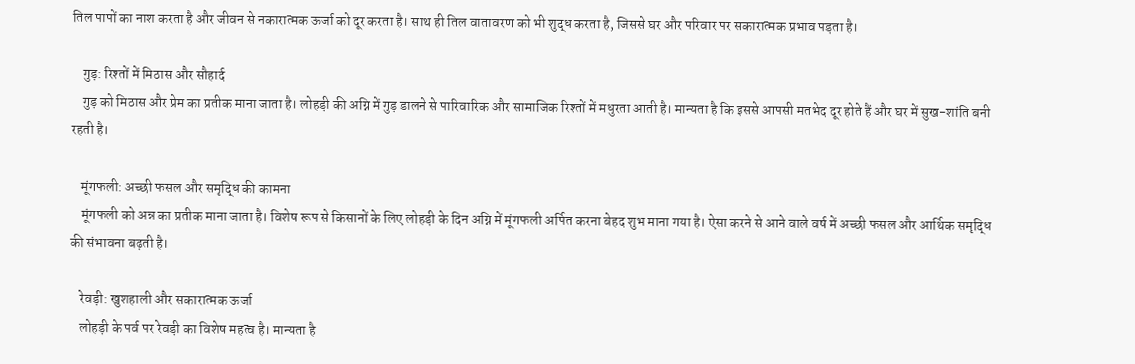तिल पापों का नाश करता है और जीवन से नकारात्मक ऊर्जा को दूर करता है। साथ ही तिल वातावरण को भी शुद्ध करता है, जिससे घर और परिवार पर सकारात्मक प्रभाव पड़ता है।

    गुड़: रिश्तों में मिठास और सौहार्द
    गुड़ को मिठास और प्रेम का प्रतीक माना जाता है। लोहड़ी की अग्नि में गुड़ डालने से पारिवारिक और सामाजिक रिश्तों में मधुरता आती है। मान्यता है कि इससे आपसी मतभेद दूर होते हैं और घर में सुख-शांति बनी रहती है।

    मूंगफली: अच्छी फसल और समृद्धि की कामना
    मूंगफली को अन्न का प्रतीक माना जाता है। विशेष रूप से किसानों के लिए लोहड़ी के दिन अग्नि में मूंगफली अर्पित करना बेहद शुभ माना गया है। ऐसा करने से आने वाले वर्ष में अच्छी फसल और आर्थिक समृद्धि की संभावना बढ़ती है।

    रेवड़ी: खुशहाली और सकारात्मक ऊर्जा
    लोहड़ी के पर्व पर रेवड़ी का विशेष महत्व है। मान्यता है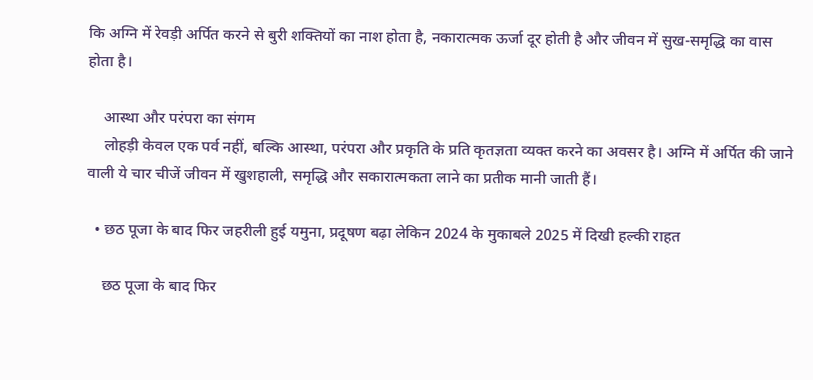कि अग्नि में रेवड़ी अर्पित करने से बुरी शक्तियों का नाश होता है, नकारात्मक ऊर्जा दूर होती है और जीवन में सुख-समृद्धि का वास होता है।

    आस्था और परंपरा का संगम
    लोहड़ी केवल एक पर्व नहीं, बल्कि आस्था, परंपरा और प्रकृति के प्रति कृतज्ञता व्यक्त करने का अवसर है। अग्नि में अर्पित की जाने वाली ये चार चीजें जीवन में खुशहाली, समृद्धि और सकारात्मकता लाने का प्रतीक मानी जाती हैं।

  • छठ पूजा के बाद फिर जहरीली हुई यमुना, प्रदूषण बढ़ा लेकिन 2024 के मुकाबले 2025 में दिखी हल्की राहत

    छठ पूजा के बाद फिर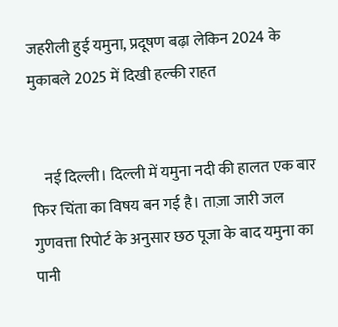जहरीली हुई यमुना, प्रदूषण बढ़ा लेकिन 2024 के मुकाबले 2025 में दिखी हल्की राहत


    नई दिल्ली। दिल्ली में यमुना नदी की हालत एक बार फिर चिंता का विषय बन गई है। ताज़ा जारी जल गुणवत्ता रिपोर्ट के अनुसार छठ पूजा के बाद यमुना का पानी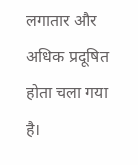लगातार और अधिक प्रदूषित होता चला गया है।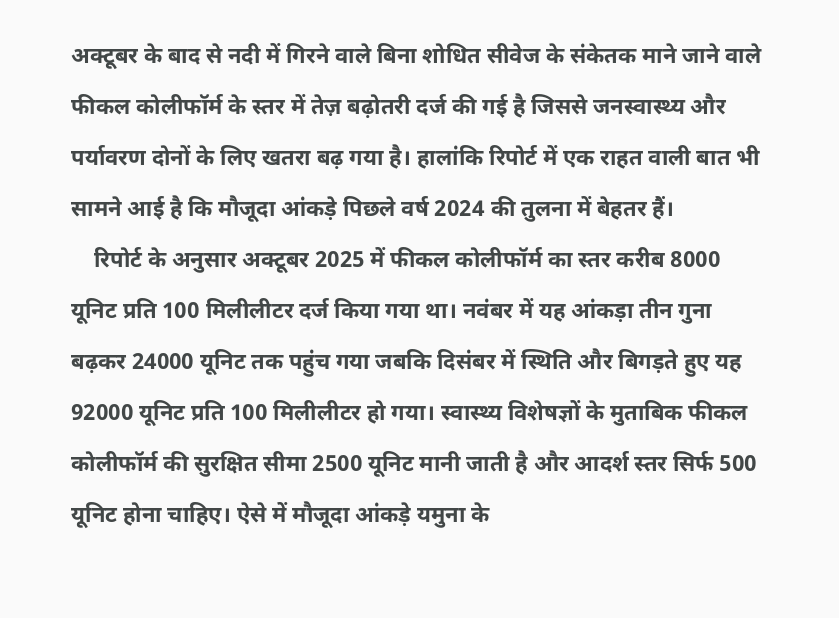अक्टूबर के बाद से नदी में गिरने वाले बिना शोधित सीवेज के संकेतक माने जाने वाले फीकल कोलीफॉर्म के स्तर में तेज़ बढ़ोतरी दर्ज की गई है जिससे जनस्वास्थ्य और पर्यावरण दोनों के लिए खतरा बढ़ गया है। हालांकि रिपोर्ट में एक राहत वाली बात भी सामने आई है कि मौजूदा आंकड़े पिछले वर्ष 2024 की तुलना में बेहतर हैं।
    रिपोर्ट के अनुसार अक्टूबर 2025 में फीकल कोलीफॉर्म का स्तर करीब 8000 यूनिट प्रति 100 मिलीलीटर दर्ज किया गया था। नवंबर में यह आंकड़ा तीन गुना बढ़कर 24000 यूनिट तक पहुंच गया जबकि दिसंबर में स्थिति और बिगड़ते हुए यह 92000 यूनिट प्रति 100 मिलीलीटर हो गया। स्वास्थ्य विशेषज्ञों के मुताबिक फीकल कोलीफॉर्म की सुरक्षित सीमा 2500 यूनिट मानी जाती है और आदर्श स्तर सिर्फ 500 यूनिट होना चाहिए। ऐसे में मौजूदा आंकड़े यमुना के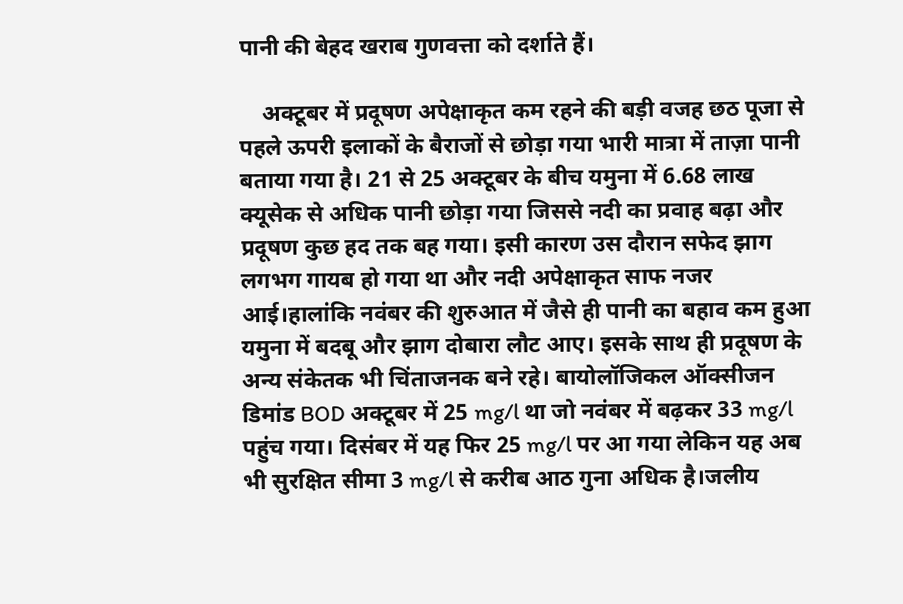पानी की बेहद खराब गुणवत्ता को दर्शाते हैं।

    अक्टूबर में प्रदूषण अपेक्षाकृत कम रहने की बड़ी वजह छठ पूजा से पहले ऊपरी इलाकों के बैराजों से छोड़ा गया भारी मात्रा में ताज़ा पानी बताया गया है। 21 से 25 अक्टूबर के बीच यमुना में 6.68 लाख क्यूसेक से अधिक पानी छोड़ा गया जिससे नदी का प्रवाह बढ़ा और प्रदूषण कुछ हद तक बह गया। इसी कारण उस दौरान सफेद झाग लगभग गायब हो गया था और नदी अपेक्षाकृत साफ नजर आई।हालांकि नवंबर की शुरुआत में जैसे ही पानी का बहाव कम हुआ यमुना में बदबू और झाग दोबारा लौट आए। इसके साथ ही प्रदूषण के अन्य संकेतक भी चिंताजनक बने रहे। बायोलॉजिकल ऑक्सीजन डिमांड BOD अक्टूबर में 25 mg/l था जो नवंबर में बढ़कर 33 mg/l पहुंच गया। दिसंबर में यह फिर 25 mg/l पर आ गया लेकिन यह अब भी सुरक्षित सीमा 3 mg/l से करीब आठ गुना अधिक है।जलीय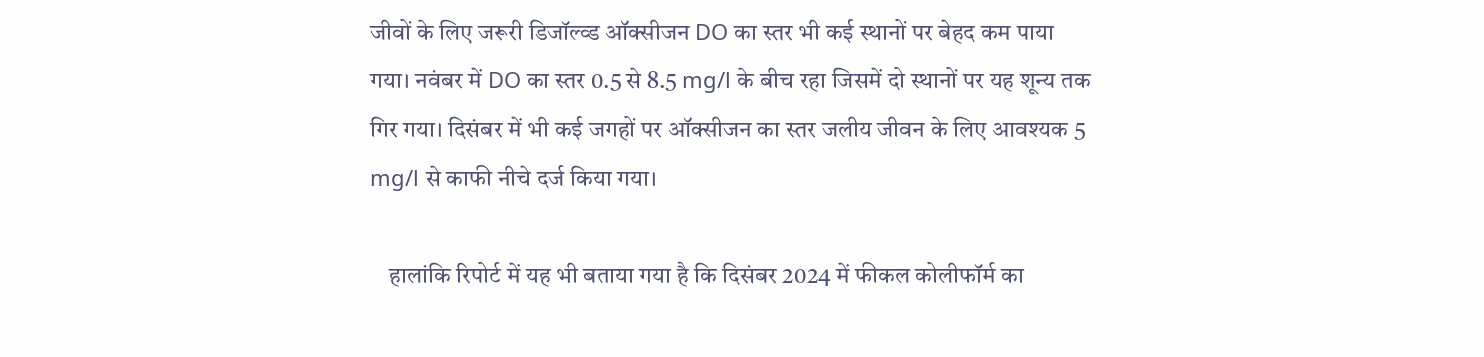जीवों के लिए जरूरी डिजॉल्व्ड ऑक्सीजन DO का स्तर भी कई स्थानों पर बेहद कम पाया गया। नवंबर में DO का स्तर 0.5 से 8.5 mg/l के बीच रहा जिसमें दो स्थानों पर यह शून्य तक गिर गया। दिसंबर में भी कई जगहों पर ऑक्सीजन का स्तर जलीय जीवन के लिए आवश्यक 5 mg/l से काफी नीचे दर्ज किया गया।

    हालांकि रिपोर्ट में यह भी बताया गया है कि दिसंबर 2024 में फीकल कोलीफॉर्म का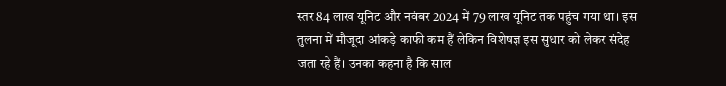स्तर 84 लाख यूनिट और नवंबर 2024 में 79 लाख यूनिट तक पहुंच गया था। इस तुलना में मौजूदा आंकड़े काफी कम हैं लेकिन विशेषज्ञ इस सुधार को लेकर संदेह जता रहे हैं। उनका कहना है कि साल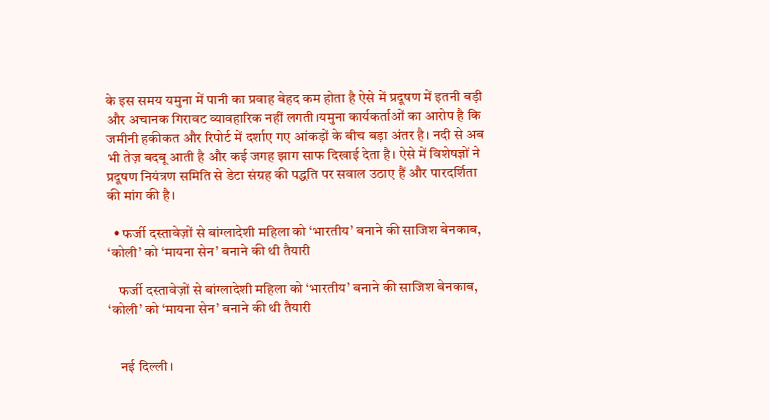के इस समय यमुना में पानी का प्रवाह बेहद कम होता है ऐसे में प्रदूषण में इतनी बड़ी और अचानक गिरावट व्यावहारिक नहीं लगती।यमुना कार्यकर्ताओं का आरोप है कि जमीनी हकीकत और रिपोर्ट में दर्शाए गए आंकड़ों के बीच बड़ा अंतर है। नदी से अब भी तेज़ बदबू आती है और कई जगह झाग साफ दिखाई देता है। ऐसे में विशेषज्ञों ने प्रदूषण नियंत्रण समिति से डेटा संग्रह की पद्धति पर सवाल उठाए हैं और पारदर्शिता की मांग की है।

  • फर्जी दस्तावेज़ों से बांग्लादेशी महिला को ‘भारतीय’ बनाने की साजिश बेनकाब, ‘कोली’ को ‘मायना सेन’ बनाने की थी तैयारी

    फर्जी दस्तावेज़ों से बांग्लादेशी महिला को ‘भारतीय’ बनाने की साजिश बेनकाब, ‘कोली’ को ‘मायना सेन’ बनाने की थी तैयारी


    नई दिल्ली।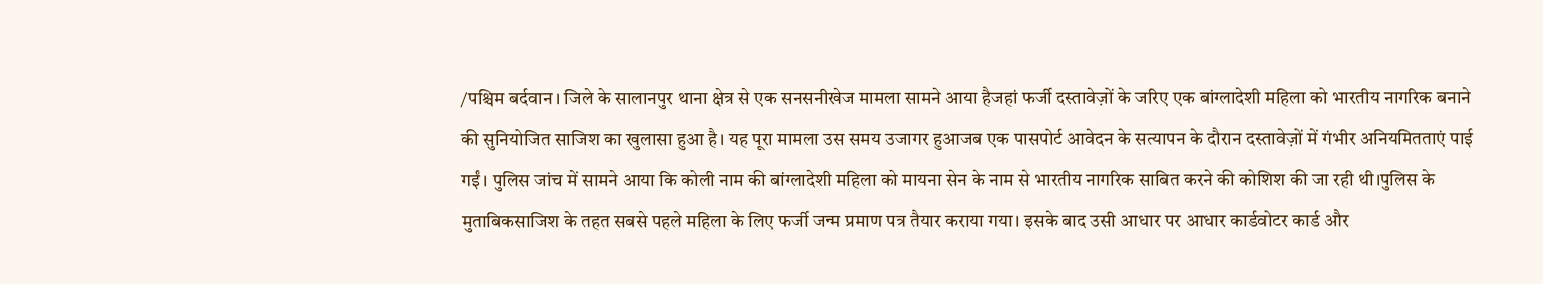/पश्चिम बर्दवान। जिले के सालानपुर थाना क्षेत्र से एक सनसनीखेज मामला सामने आया हैजहां फर्जी दस्तावेज़ों के जरिए एक बांग्लादेशी महिला को भारतीय नागरिक बनाने की सुनियोजित साजिश का खुलासा हुआ है। यह पूरा मामला उस समय उजागर हुआजब एक पासपोर्ट आवेदन के सत्यापन के दौरान दस्तावेज़ों में गंभीर अनियमितताएं पाई गईं। पुलिस जांच में सामने आया कि कोली नाम की बांग्लादेशी महिला को मायना सेन के नाम से भारतीय नागरिक साबित करने की कोशिश की जा रही थी।पुलिस के मुताबिकसाजिश के तहत सबसे पहले महिला के लिए फर्जी जन्म प्रमाण पत्र तैयार कराया गया। इसके बाद उसी आधार पर आधार कार्डवोटर कार्ड और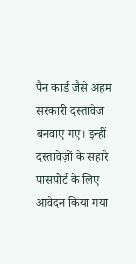पैन कार्ड जैसे अहम सरकारी दस्तावेज बनवाए गए। इन्हीं दस्तावेज़ों के सहारे पासपोर्ट के लिए आवेदन किया गया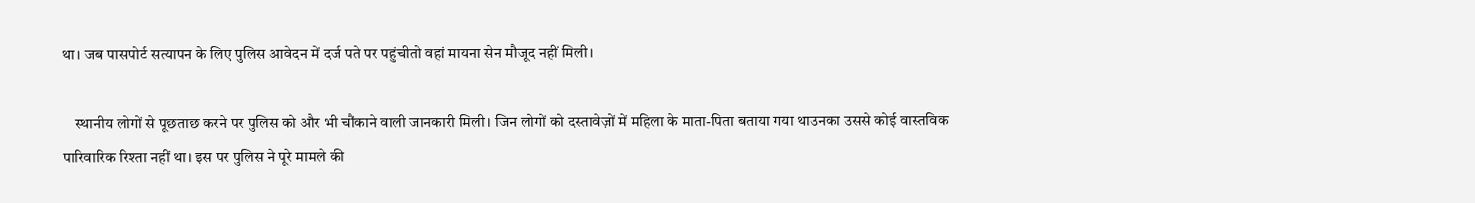था। जब पासपोर्ट सत्यापन के लिए पुलिस आवेदन में दर्ज पते पर पहुंचीतो वहां मायना सेन मौजूद नहीं मिली।

    स्थानीय लोगों से पूछताछ करने पर पुलिस को और भी चौंकाने वाली जानकारी मिली। जिन लोगों को दस्तावेज़ों में महिला के माता-पिता बताया गया थाउनका उससे कोई वास्तविक पारिवारिक रिश्ता नहीं था। इस पर पुलिस ने पूरे मामले की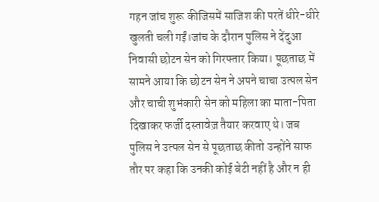गहन जांच शुरू कीजिसमें साजिश की परतें धीरे-धीरे खुलती चली गईं।जांच के दौरान पुलिस ने देंदुआ निवासी छोटन सेन को गिरफ्तार किया। पूछताछ में सामने आया कि छोटन सेन ने अपने चाचा उत्पल सेन और चाची शुभंकारी सेन को महिला का माता-पिता दिखाकर फर्जी दस्तावेज़ तैयार करवाए थे। जब पुलिस ने उत्पल सेन से पूछताछ कीतो उन्होंने साफ तौर पर कहा कि उनकी कोई बेटी नहीं है और न ही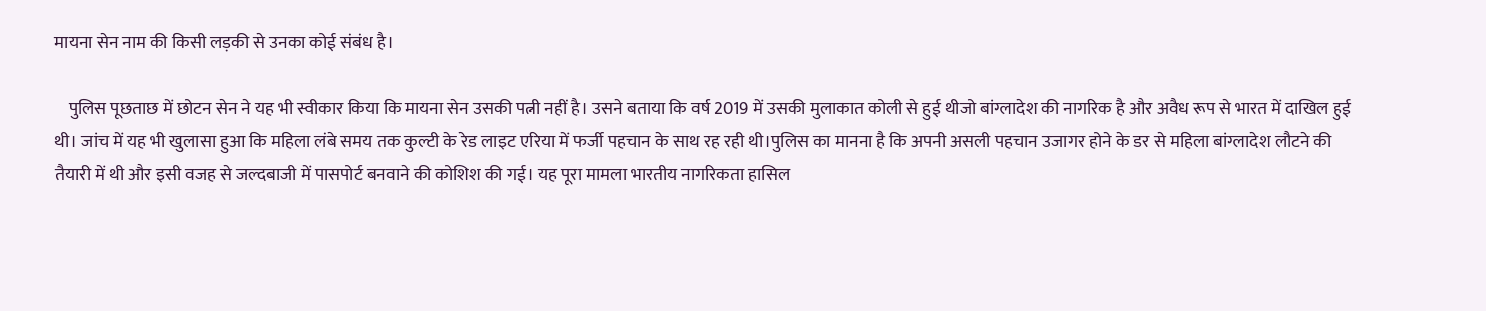मायना सेन नाम की किसी लड़की से उनका कोई संबंध है।

    पुलिस पूछताछ में छोटन सेन ने यह भी स्वीकार किया कि मायना सेन उसकी पत्नी नहीं है। उसने बताया कि वर्ष 2019 में उसकी मुलाकात कोली से हुई थीजो बांग्लादेश की नागरिक है और अवैध रूप से भारत में दाखिल हुई थी। जांच में यह भी खुलासा हुआ कि महिला लंबे समय तक कुल्टी के रेड लाइट एरिया में फर्जी पहचान के साथ रह रही थी।पुलिस का मानना है कि अपनी असली पहचान उजागर होने के डर से महिला बांग्लादेश लौटने की तैयारी में थी और इसी वजह से जल्दबाजी में पासपोर्ट बनवाने की कोशिश की गई। यह पूरा मामला भारतीय नागरिकता हासिल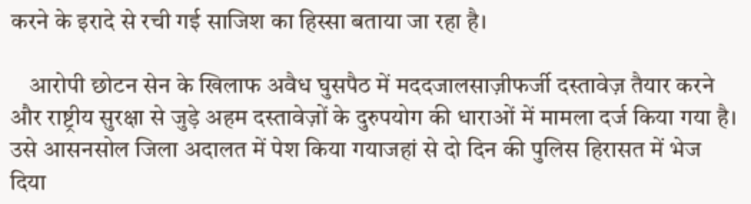करने के इरादे से रची गई साजिश का हिस्सा बताया जा रहा है।

    आरोपी छोटन सेन के खिलाफ अवैध घुसपैठ में मददजालसाज़ीफर्जी दस्तावेज़ तैयार करने और राष्ट्रीय सुरक्षा से जुड़े अहम दस्तावेज़ों के दुरुपयोग की धाराओं में मामला दर्ज किया गया है। उसे आसनसोल जिला अदालत में पेश किया गयाजहां से दो दिन की पुलिस हिरासत में भेज दिया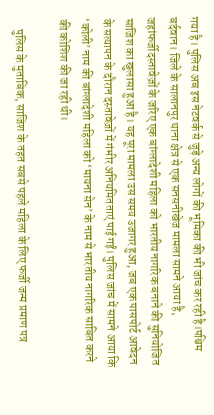गया है। पुलिस अब इस नेटवर्क से जुड़े अन्य लोगों की भूमिका की भी जांच कर रही है।पश्चिम बर्दवान। जिले के सालानपुर थाना क्षेत्र से एक सनसनीखेज मामला सामने आया है, जहांफर्जीदस्तावेज़ों के जरिए एक बांग्लादेशी महिला को भारतीय नागरिक बनाने की सुनियोजित साजिश का खुलासा हुआ है। यह पूरा मामला उस समय उजागर हुआ, जब एक पासपोर्ट आवेदन के सत्यापन के दौरान दस्तावेज़ों में गंभीर अनियमितताएं पाई गईं। पुलिस जांच में सामने आया कि ‘कोली’ नाम की बांग्लादेशी महिला को ‘मायना सेन’ के नाम से भारतीय नागरिक साबित करने की कोशिश की जा रही थी।

    पुलिस के मुताबिक, साजिश के तहत सबसे पहले महिला के लिए फर्जी जन्म प्रमाण पत्र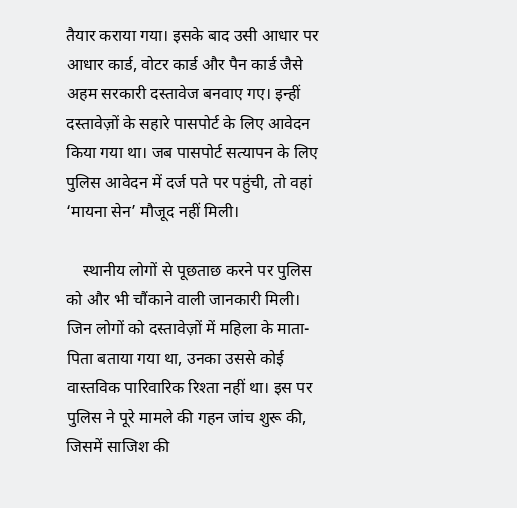तैयार कराया गया। इसके बाद उसी आधार पर आधार कार्ड, वोटर कार्ड और पैन कार्ड जैसे अहम सरकारी दस्तावेज बनवाए गए। इन्हीं दस्तावेज़ों के सहारे पासपोर्ट के लिए आवेदन किया गया था। जब पासपोर्ट सत्यापन के लिए पुलिस आवेदन में दर्ज पते पर पहुंची, तो वहां ‘मायना सेन’ मौजूद नहीं मिली।

    स्थानीय लोगों से पूछताछ करने पर पुलिस को और भी चौंकाने वाली जानकारी मिली। जिन लोगों को दस्तावेज़ों में महिला के माता-पिता बताया गया था, उनका उससे कोई वास्तविक पारिवारिक रिश्ता नहीं था। इस पर पुलिस ने पूरे मामले की गहन जांच शुरू की, जिसमें साजिश की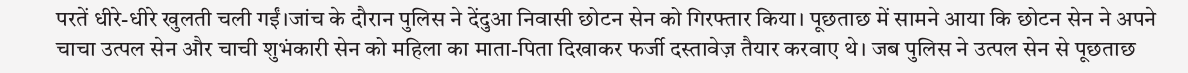परतें धीरे-धीरे खुलती चली गईं।जांच के दौरान पुलिस ने देंदुआ निवासी छोटन सेन को गिरफ्तार किया। पूछताछ में सामने आया कि छोटन सेन ने अपने चाचा उत्पल सेन और चाची शुभंकारी सेन को महिला का माता-पिता दिखाकर फर्जी दस्तावेज़ तैयार करवाए थे। जब पुलिस ने उत्पल सेन से पूछताछ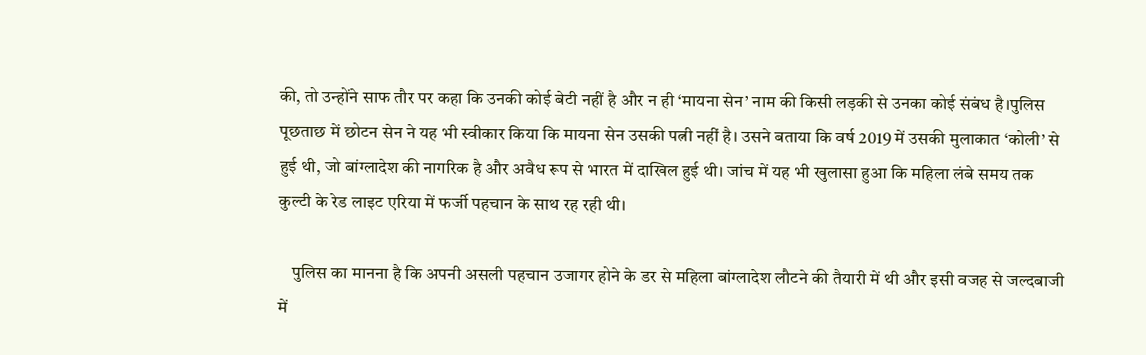की, तो उन्होंने साफ तौर पर कहा कि उनकी कोई बेटी नहीं है और न ही ‘मायना सेन’ नाम की किसी लड़की से उनका कोई संबंध है।पुलिस पूछताछ में छोटन सेन ने यह भी स्वीकार किया कि मायना सेन उसकी पत्नी नहीं है। उसने बताया कि वर्ष 2019 में उसकी मुलाकात ‘कोली’ से हुई थी, जो बांग्लादेश की नागरिक है और अवैध रूप से भारत में दाखिल हुई थी। जांच में यह भी खुलासा हुआ कि महिला लंबे समय तक कुल्टी के रेड लाइट एरिया में फर्जी पहचान के साथ रह रही थी।

    पुलिस का मानना है कि अपनी असली पहचान उजागर होने के डर से महिला बांग्लादेश लौटने की तैयारी में थी और इसी वजह से जल्दबाजी में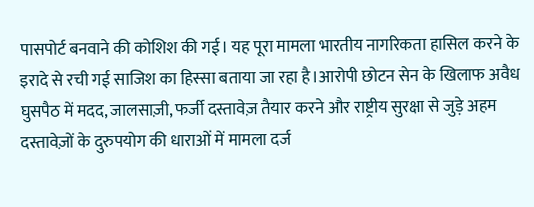पासपोर्ट बनवाने की कोशिश की गई। यह पूरा मामला भारतीय नागरिकता हासिल करने के इरादे से रची गई साजिश का हिस्सा बताया जा रहा है।आरोपी छोटन सेन के खिलाफ अवैध घुसपैठ में मदद, जालसाज़ी, फर्जी दस्तावेज़ तैयार करने और राष्ट्रीय सुरक्षा से जुड़े अहम दस्तावेज़ों के दुरुपयोग की धाराओं में मामला दर्ज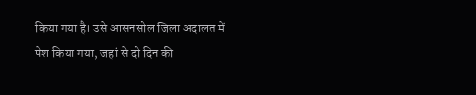किया गया है। उसे आसनसोल जिला अदालत में पेश किया गया, जहां से दो दिन की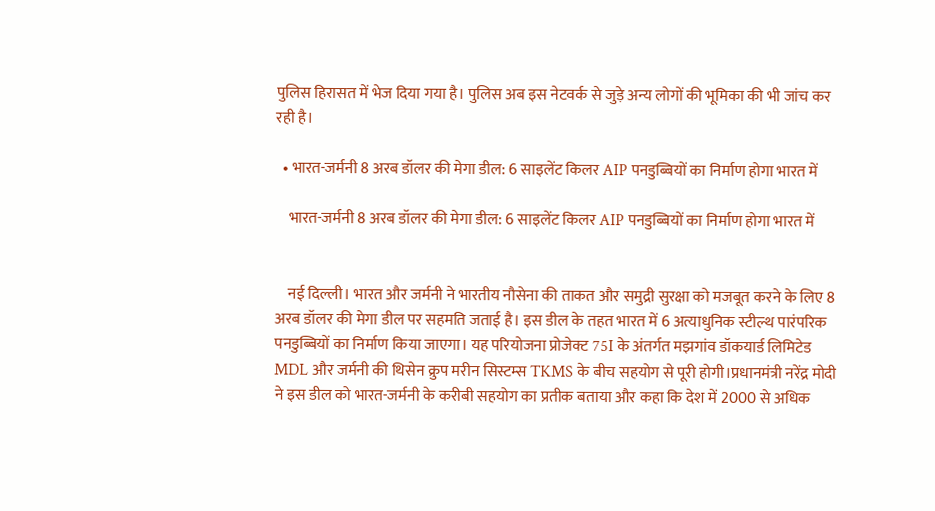पुलिस हिरासत में भेज दिया गया है। पुलिस अब इस नेटवर्क से जुड़े अन्य लोगों की भूमिका की भी जांच कर रही है।

  • भारत-जर्मनी 8 अरब डॉलर की मेगा डील: 6 साइलेंट किलर AIP पनडुब्बियों का निर्माण होगा भारत में

    भारत-जर्मनी 8 अरब डॉलर की मेगा डील: 6 साइलेंट किलर AIP पनडुब्बियों का निर्माण होगा भारत में


    नई दिल्ली। भारत और जर्मनी ने भारतीय नौसेना की ताकत और समुद्री सुरक्षा को मजबूत करने के लिए 8 अरब डॉलर की मेगा डील पर सहमति जताई है। इस डील के तहत भारत में 6 अत्याधुनिक स्टील्थ पारंपरिक पनडुब्बियों का निर्माण किया जाएगा। यह परियोजना प्रोजेक्ट 75I के अंतर्गत मझगांव डॉकयार्ड लिमिटेड MDL और जर्मनी की थिसेन क्रुप मरीन सिस्टम्स TKMS के बीच सहयोग से पूरी होगी।प्रधानमंत्री नरेंद्र मोदी ने इस डील को भारत-जर्मनी के करीबी सहयोग का प्रतीक बताया और कहा कि देश में 2000 से अधिक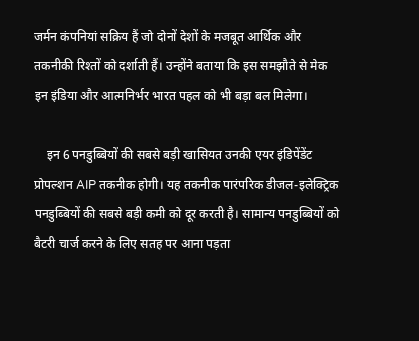जर्मन कंपनियां सक्रिय हैं जो दोनों देशों के मजबूत आर्थिक और तकनीकी रिश्तों को दर्शाती हैं। उन्होंने बताया कि इस समझौते से मेक इन इंडिया और आत्मनिर्भर भारत पहल को भी बड़ा बल मिलेगा।

    इन 6 पनडुब्बियों की सबसे बड़ी खासियत उनकी एयर इंडिपेंडेंट प्रोपल्शन AIP तकनीक होगी। यह तकनीक पारंपरिक डीजल-इलेक्ट्रिक पनडुब्बियों की सबसे बड़ी कमी को दूर करती है। सामान्य पनडुब्बियों को बैटरी चार्ज करने के लिए सतह पर आना पड़ता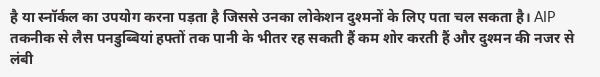है या स्नॉर्कल का उपयोग करना पड़ता है जिससे उनका लोकेशन दुश्मनों के लिए पता चल सकता है। AIP तकनीक से लैस पनडुब्बियां हफ्तों तक पानी के भीतर रह सकती हैं कम शोर करती हैं और दुश्मन की नजर से लंबी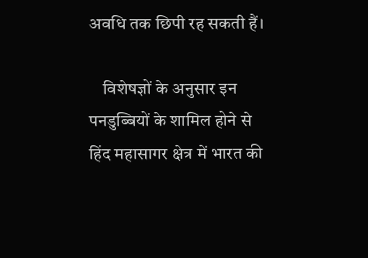अवधि तक छिपी रह सकती हैं।

    विशेषज्ञों के अनुसार इन पनडुब्बियों के शामिल होने से हिंद महासागर क्षेत्र में भारत की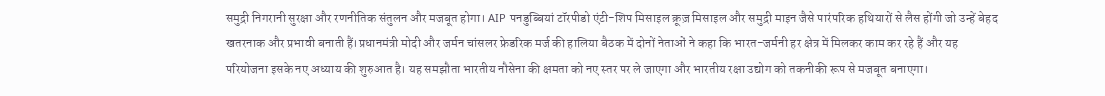समुद्री निगरानी सुरक्षा और रणनीतिक संतुलन और मजबूत होगा। AIP पनडुब्बियां टॉरपीडो एंटी-शिप मिसाइल क्रूज़ मिसाइल और समुद्री माइन जैसे पारंपरिक हथियारों से लैस होंगी जो उन्हें बेहद खतरनाक और प्रभावी बनाती हैं।प्रधानमंत्री मोदी और जर्मन चांसलर फ्रेडरिक मर्ज की हालिया बैठक में दोनों नेताओं ने कहा कि भारत-जर्मनी हर क्षेत्र में मिलकर काम कर रहे हैं और यह परियोजना इसके नए अध्याय की शुरुआत है। यह समझौता भारतीय नौसेना की क्षमता को नए स्तर पर ले जाएगा और भारतीय रक्षा उद्योग को तकनीकी रूप से मजबूत बनाएगा।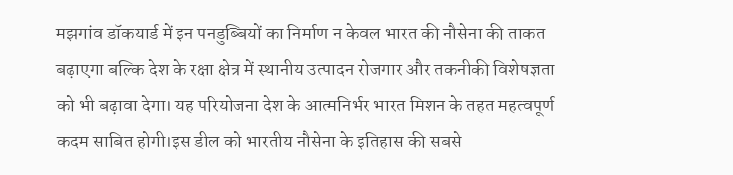मझगांव डॉकयार्ड में इन पनडुब्बियों का निर्माण न केवल भारत की नौसेना की ताकत बढ़ाएगा बल्कि देश के रक्षा क्षेत्र में स्थानीय उत्पादन रोजगार और तकनीकी विशेषज्ञता को भी बढ़ावा देगा। यह परियोजना देश के आत्मनिर्भर भारत मिशन के तहत महत्वपूर्ण कदम साबित होगी।इस डील को भारतीय नौसेना के इतिहास की सबसे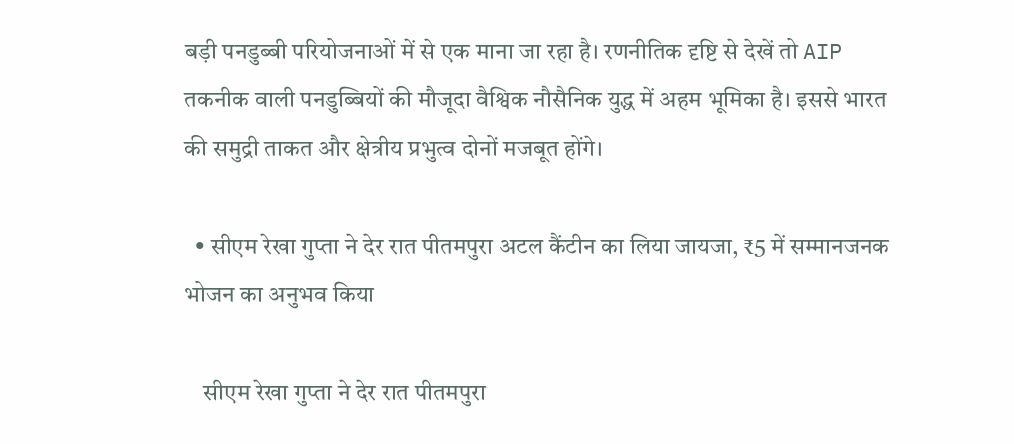बड़ी पनडुब्बी परियोजनाओं में से एक माना जा रहा है। रणनीतिक दृष्टि से देखें तो AIP तकनीक वाली पनडुब्बियों की मौजूदा वैश्विक नौसैनिक युद्ध में अहम भूमिका है। इससे भारत की समुद्री ताकत और क्षेत्रीय प्रभुत्व दोनों मजबूत होंगे।

  • सीएम रेखा गुप्ता ने देर रात पीतमपुरा अटल कैंटीन का लिया जायजा, ₹5 में सम्मानजनक भोजन का अनुभव किया

    सीएम रेखा गुप्ता ने देर रात पीतमपुरा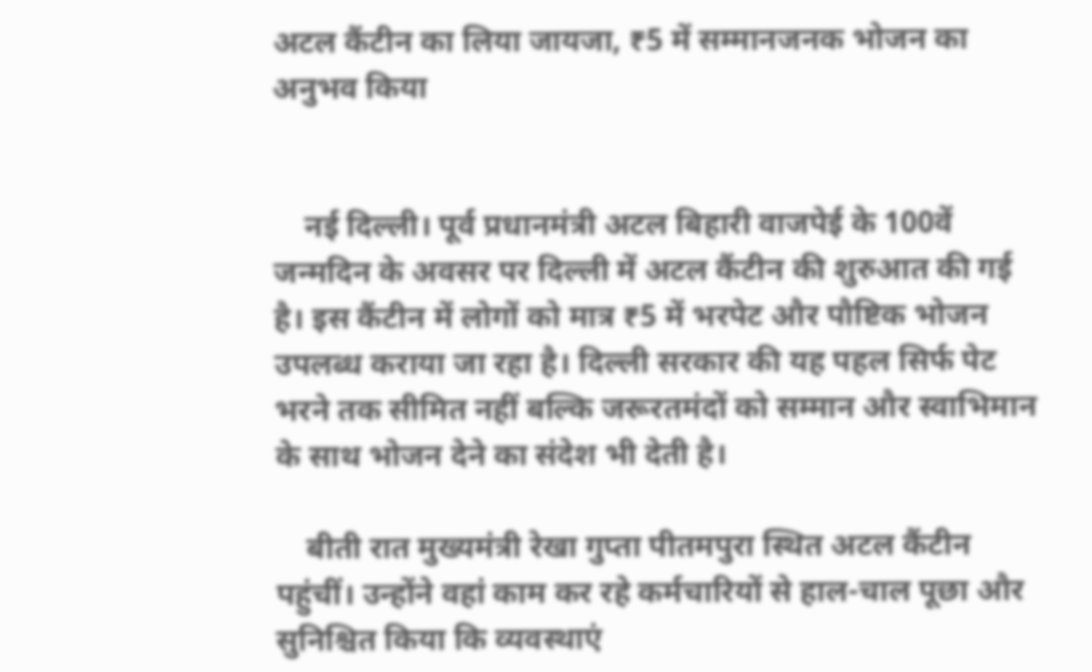अटल कैंटीन का लिया जायजा, ₹5 में सम्मानजनक भोजन का अनुभव किया


    नई दिल्ली। पूर्व प्रधानमंत्री अटल बिहारी वाजपेई के 100वें जन्मदिन के अवसर पर दिल्ली में अटल कैंटीन की शुरुआत की गई है। इस कैंटीन में लोगों को मात्र ₹5 में भरपेट और पौष्टिक भोजन उपलब्ध कराया जा रहा है। दिल्ली सरकार की यह पहल सिर्फ पेट भरने तक सीमित नहीं बल्कि जरूरतमंदों को सम्मान और स्वाभिमान के साथ भोजन देने का संदेश भी देती है।

    बीती रात मुख्यमंत्री रेखा गुप्ता पीतमपुरा स्थित अटल कैंटीन पहुंचीं। उन्होंने वहां काम कर रहे कर्मचारियों से हाल-चाल पूछा और सुनिश्चित किया कि व्यवस्थाएं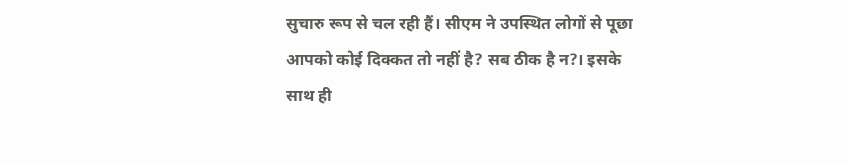सुचारु रूप से चल रही हैं। सीएम ने उपस्थित लोगों से पूछा आपको कोई दिक्कत तो नहीं है? सब ठीक है न?। इसके साथ ही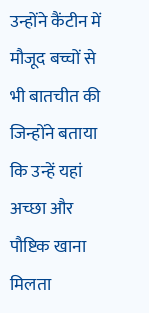उन्होंने कैंटीन में मौजूद बच्चों से भी बातचीत की जिन्होंने बताया कि उन्हें यहां अच्छा और पौष्टिक खाना मिलता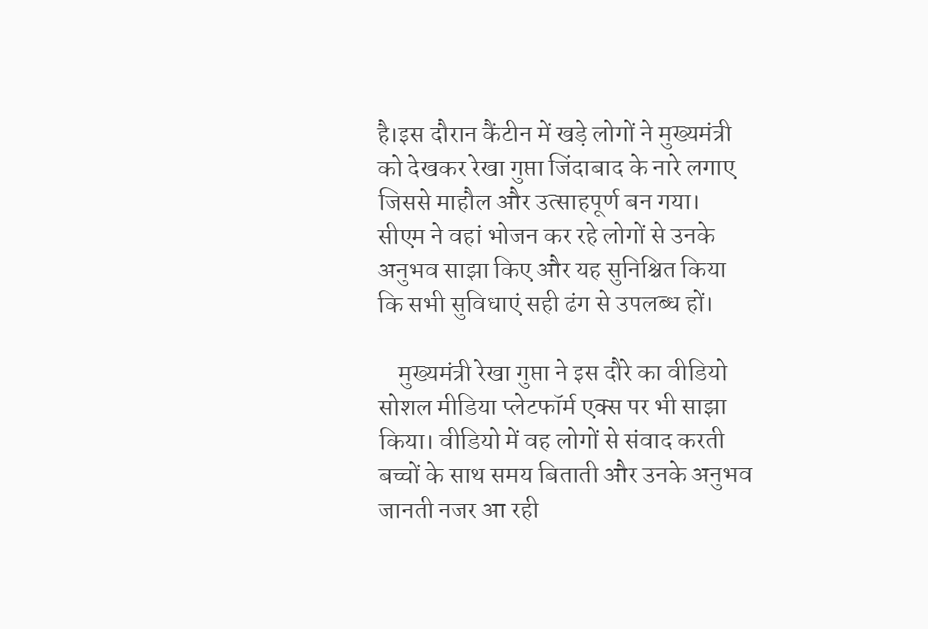है।इस दौरान कैंटीन में खड़े लोगों ने मुख्यमंत्री को देखकर रेखा गुप्ता जिंदाबाद के नारे लगाए जिससे माहौल और उत्साहपूर्ण बन गया। सीएम ने वहां भोजन कर रहे लोगों से उनके अनुभव साझा किए और यह सुनिश्चित किया कि सभी सुविधाएं सही ढंग से उपलब्ध हों।

    मुख्यमंत्री रेखा गुप्ता ने इस दौरे का वीडियो सोशल मीडिया प्लेटफॉर्म एक्स पर भी साझा किया। वीडियो में वह लोगों से संवाद करती बच्चों के साथ समय बिताती और उनके अनुभव जानती नजर आ रही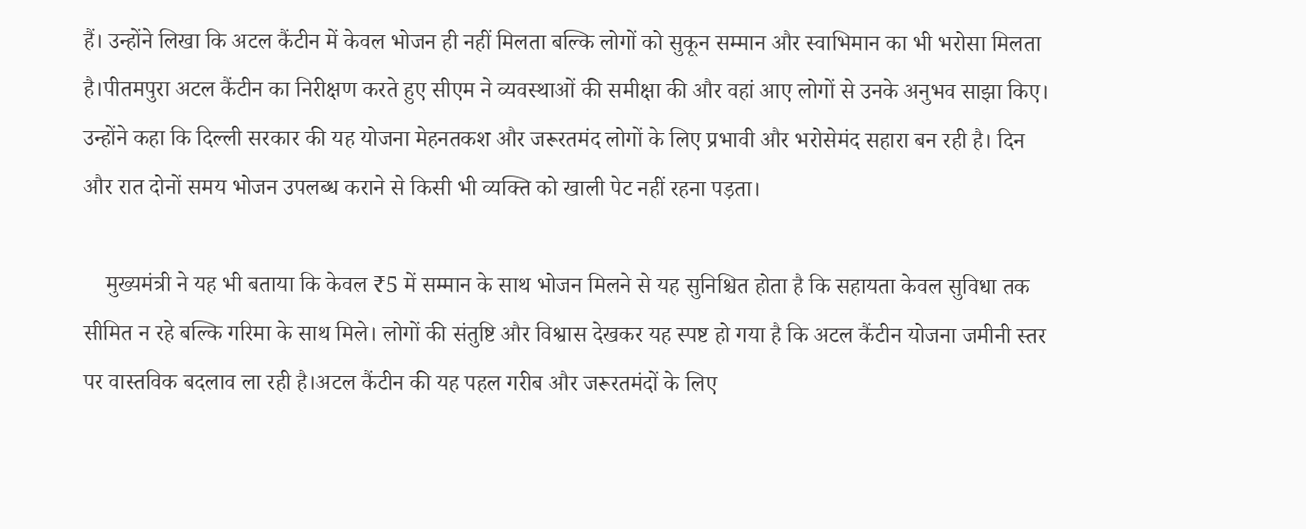हैं। उन्होंने लिखा कि अटल कैंटीन में केवल भोजन ही नहीं मिलता बल्कि लोगों को सुकून सम्मान और स्वाभिमान का भी भरोसा मिलता है।पीतमपुरा अटल कैंटीन का निरीक्षण करते हुए सीएम ने व्यवस्थाओं की समीक्षा की और वहां आए लोगों से उनके अनुभव साझा किए। उन्होंने कहा कि दिल्ली सरकार की यह योजना मेहनतकश और जरूरतमंद लोगों के लिए प्रभावी और भरोसेमंद सहारा बन रही है। दिन और रात दोनों समय भोजन उपलब्ध कराने से किसी भी व्यक्ति को खाली पेट नहीं रहना पड़ता।

    मुख्यमंत्री ने यह भी बताया कि केवल ₹5 में सम्मान के साथ भोजन मिलने से यह सुनिश्चित होता है कि सहायता केवल सुविधा तक सीमित न रहे बल्कि गरिमा के साथ मिले। लोगों की संतुष्टि और विश्वास देखकर यह स्पष्ट हो गया है कि अटल कैंटीन योजना जमीनी स्तर पर वास्तविक बदलाव ला रही है।अटल कैंटीन की यह पहल गरीब और जरूरतमंदों के लिए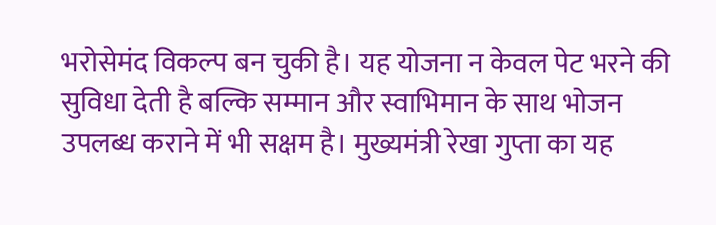भरोसेमंद विकल्प बन चुकी है। यह योजना न केवल पेट भरने की सुविधा देती है बल्कि सम्मान और स्वाभिमान के साथ भोजन उपलब्ध कराने में भी सक्षम है। मुख्यमंत्री रेखा गुप्ता का यह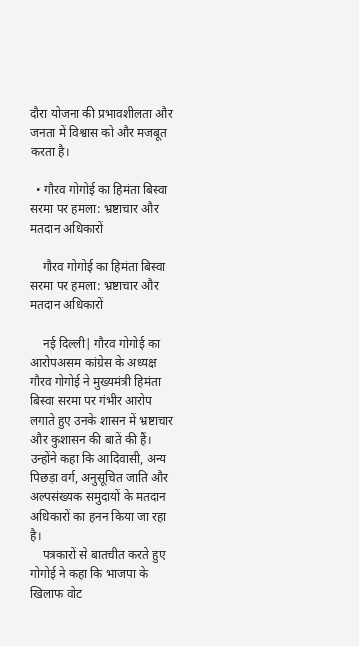दौरा योजना की प्रभावशीलता और जनता में विश्वास को और मजबूत करता है।

  • गौरव गोगोई का हिमंता बिस्वा सरमा पर हमला: भ्रष्टाचार और मतदान अधिकारों

    गौरव गोगोई का हिमंता बिस्वा सरमा पर हमला: भ्रष्टाचार और मतदान अधिकारों

    नई दिल्ली| गौरव गोगोई का आरोपअसम कांग्रेस के अध्यक्ष गौरव गोगोई ने मुख्यमंत्री हिमंता बिस्वा सरमा पर गंभीर आरोप लगाते हुए उनके शासन में भ्रष्टाचार और कुशासन की बातें की हैं। उन्होंने कहा कि आदिवासी, अन्य पिछड़ा वर्ग, अनुसूचित जाति और अल्पसंख्यक समुदायों के मतदान अधिकारों का हनन किया जा रहा है।
    पत्रकारों से बातचीत करते हुए गोगोई ने कहा कि भाजपा के खिलाफ वोट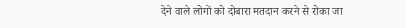देने वाले लोगों को दोबारा मतदान करने से रोका जा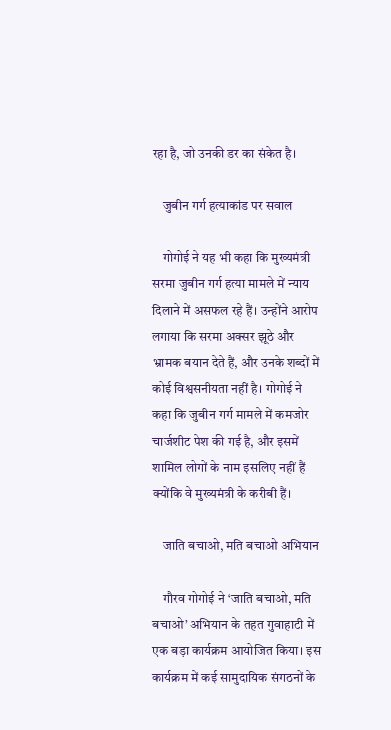रहा है, जो उनकी डर का संकेत है।

    जुबीन गर्ग हत्याकांड पर सवाल

    गोगोई ने यह भी कहा कि मुख्यमंत्री सरमा जुबीन गर्ग हत्या मामले में न्याय दिलाने में असफल रहे हैं। उन्होंने आरोप लगाया कि सरमा अक्सर झूठे और भ्रामक बयान देते हैं, और उनके शब्दों में कोई विश्वसनीयता नहीं है। गोगोई ने कहा कि जुबीन गर्ग मामले में कमजोर चार्जशीट पेश की गई है, और इसमें शामिल लोगों के नाम इसलिए नहीं हैं क्योंकि वे मुख्यमंत्री के करीबी हैं।

    जाति बचाओ, मति बचाओ अभियान

    गौरव गोगोई ने ‘जाति बचाओ, मति बचाओ’ अभियान के तहत गुवाहाटी में एक बड़ा कार्यक्रम आयोजित किया। इस कार्यक्रम में कई सामुदायिक संगठनों के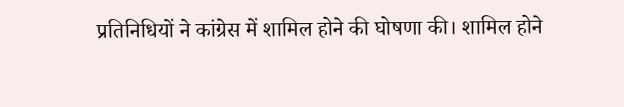प्रतिनिधियों ने कांग्रेस में शामिल होने की घोषणा की। शामिल होने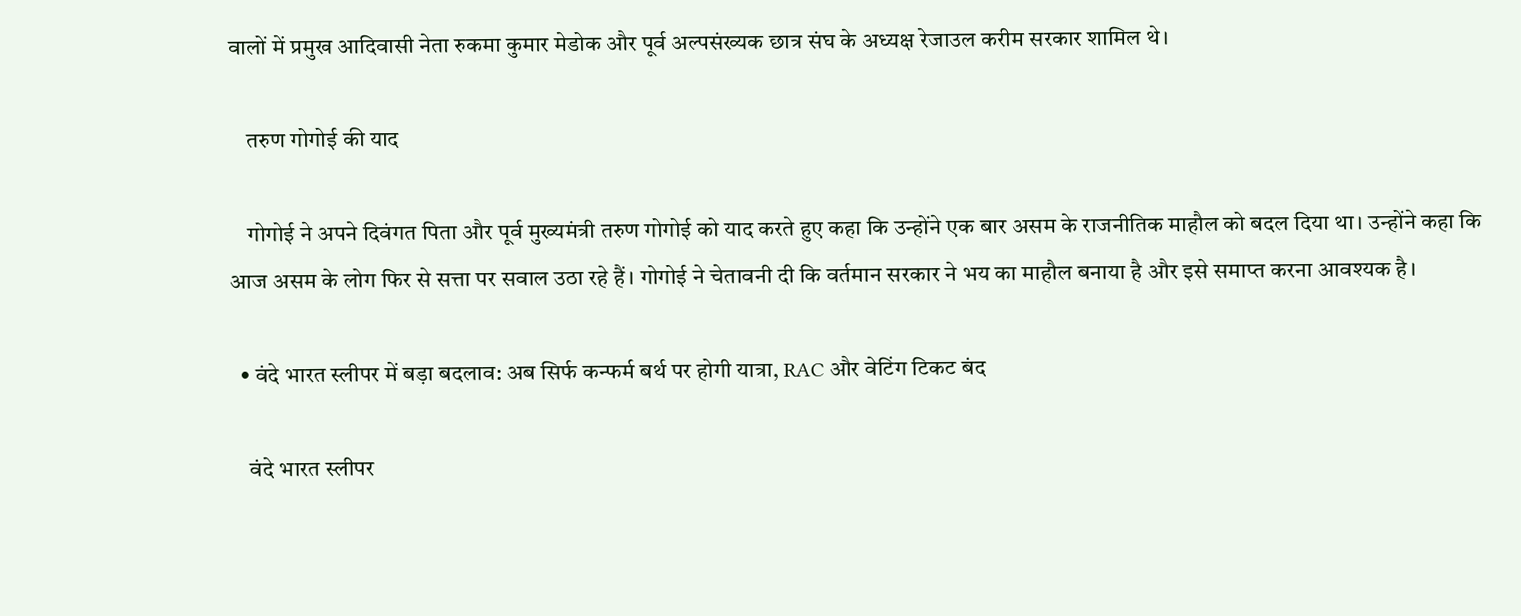वालों में प्रमुख आदिवासी नेता रुकमा कुमार मेडोक और पूर्व अल्पसंख्यक छात्र संघ के अध्यक्ष रेजाउल करीम सरकार शामिल थे।

    तरुण गोगोई की याद

    गोगोई ने अपने दिवंगत पिता और पूर्व मुख्यमंत्री तरुण गोगोई को याद करते हुए कहा कि उन्होंने एक बार असम के राजनीतिक माहौल को बदल दिया था। उन्होंने कहा कि आज असम के लोग फिर से सत्ता पर सवाल उठा रहे हैं। गोगोई ने चेतावनी दी कि वर्तमान सरकार ने भय का माहौल बनाया है और इसे समाप्त करना आवश्यक है।

  • वंदे भारत स्लीपर में बड़ा बदलाव: अब सिर्फ कन्फर्म बर्थ पर होगी यात्रा, RAC और वेटिंग टिकट बंद

    वंदे भारत स्लीपर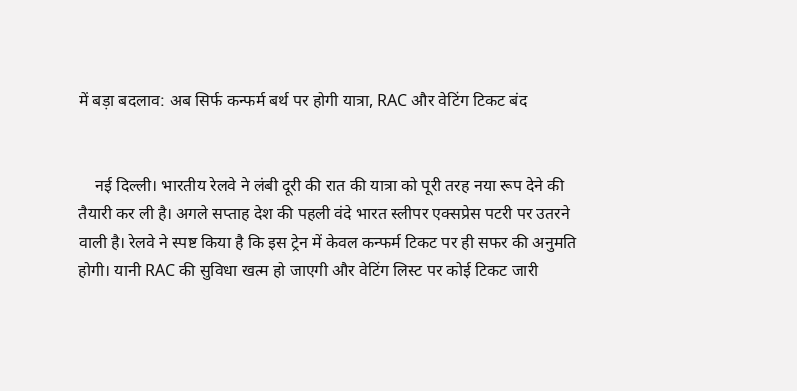में बड़ा बदलाव: अब सिर्फ कन्फर्म बर्थ पर होगी यात्रा, RAC और वेटिंग टिकट बंद


    नई दिल्ली। भारतीय रेलवे ने लंबी दूरी की रात की यात्रा को पूरी तरह नया रूप देने की तैयारी कर ली है। अगले सप्ताह देश की पहली वंदे भारत स्लीपर एक्सप्रेस पटरी पर उतरने वाली है। रेलवे ने स्पष्ट किया है कि इस ट्रेन में केवल कन्फर्म टिकट पर ही सफर की अनुमति होगी। यानी RAC की सुविधा खत्म हो जाएगी और वेटिंग लिस्ट पर कोई टिकट जारी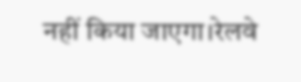नहीं किया जाएगा।रेलवे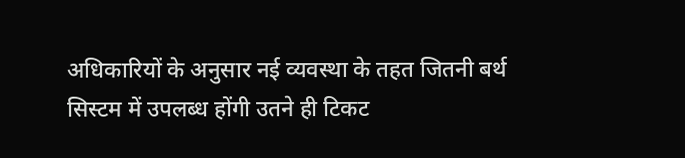अधिकारियों के अनुसार नई व्यवस्था के तहत जितनी बर्थ सिस्टम में उपलब्ध होंगी उतने ही टिकट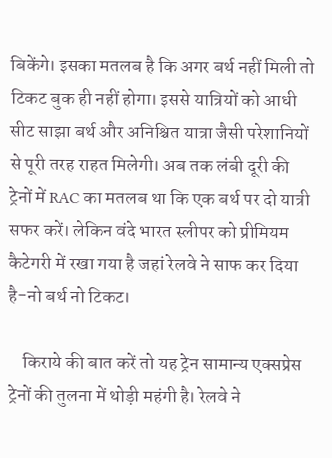बिकेंगे। इसका मतलब है कि अगर बर्थ नहीं मिली तो टिकट बुक ही नहीं होगा। इससे यात्रियों को आधी सीट साझा बर्थ और अनिश्चित यात्रा जैसी परेशानियों से पूरी तरह राहत मिलेगी। अब तक लंबी दूरी की ट्रेनों में RAC का मतलब था कि एक बर्थ पर दो यात्री सफर करें। लेकिन वंदे भारत स्लीपर को प्रीमियम कैटेगरी में रखा गया है जहां रेलवे ने साफ कर दिया है-नो बर्थ नो टिकट।

    किराये की बात करें तो यह ट्रेन सामान्य एक्सप्रेस ट्रेनों की तुलना में थोड़ी महंगी है। रेलवे ने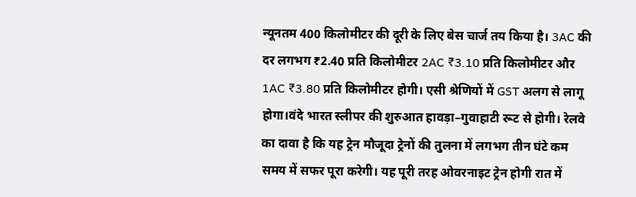न्यूनतम 400 किलोमीटर की दूरी के लिए बेस चार्ज तय किया है। 3AC की दर लगभग ₹2.40 प्रति किलोमीटर 2AC ₹3.10 प्रति किलोमीटर और 1AC ₹3.80 प्रति किलोमीटर होगी। एसी श्रेणियों में GST अलग से लागू होगा।वंदे भारत स्लीपर की शुरुआत हावड़ा–गुवाहाटी रूट से होगी। रेलवे का दावा है कि यह ट्रेन मौजूदा ट्रेनों की तुलना में लगभग तीन घंटे कम समय में सफर पूरा करेगी। यह पूरी तरह ओवरनाइट ट्रेन होगी रात में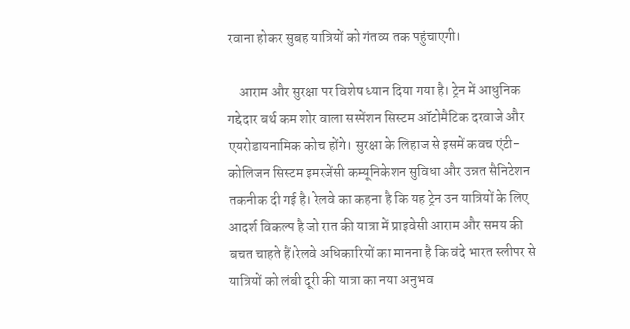रवाना होकर सुबह यात्रियों को गंतव्य तक पहुंचाएगी।

    आराम और सुरक्षा पर विशेष ध्यान दिया गया है। ट्रेन में आधुनिक गद्देदार बर्थ कम शोर वाला सस्पेंशन सिस्टम ऑटोमैटिक दरवाजे और एयरोडायनामिक कोच होंगे। सुरक्षा के लिहाज से इसमें कवच एंटी-कोलिजन सिस्टम इमरजेंसी कम्यूनिकेशन सुविधा और उन्नत सैनिटेशन तकनीक दी गई है। रेलवे का कहना है कि यह ट्रेन उन यात्रियों के लिए आदर्श विकल्प है जो रात की यात्रा में प्राइवेसी आराम और समय की बचत चाहते हैं।रेलवे अधिकारियों का मानना है कि वंदे भारत स्लीपर से यात्रियों को लंबी दूरी की यात्रा का नया अनुभव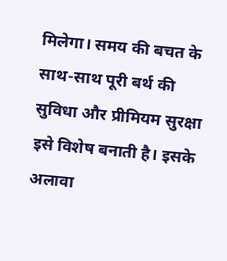मिलेगा। समय की बचत के साथ-साथ पूरी बर्थ की सुविधा और प्रीमियम सुरक्षा इसे विशेष बनाती है। इसके अलावा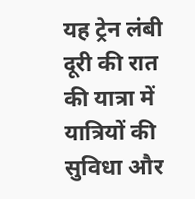यह ट्रेन लंबी दूरी की रात की यात्रा में यात्रियों की सुविधा और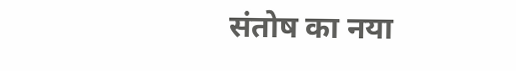संतोष का नया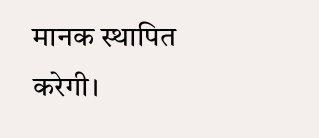मानक स्थापित करेगी।